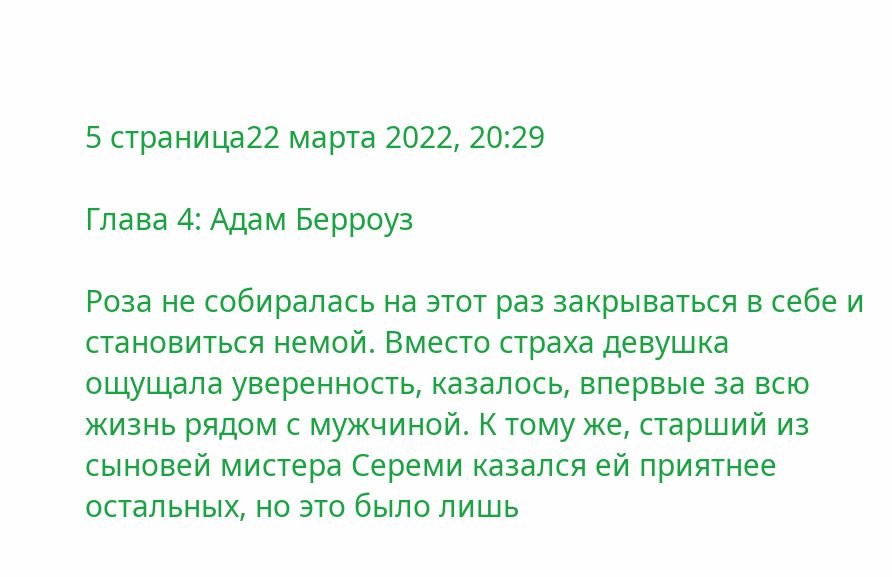5 страница22 марта 2022, 20:29

Глава 4: Адам Берроуз

Роза не собиралась на этот раз закрываться в себе и становиться немой. Вместо страха девушка ощущала уверенность, казалось, впервые за всю жизнь рядом с мужчиной. К тому же, старший из сыновей мистера Сереми казался ей приятнее остальных, но это было лишь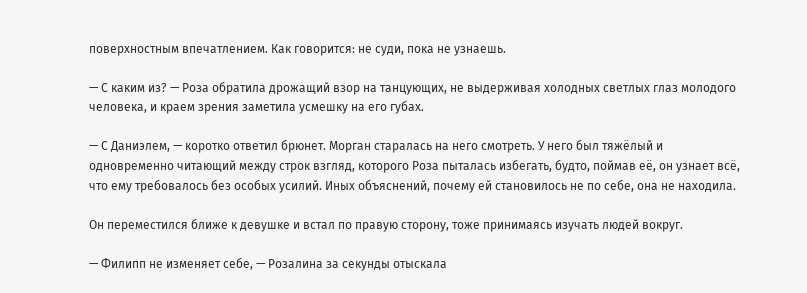поверхностным впечатлением. Как говорится: не суди, пока не узнаешь.

— С каким из? — Роза обратила дрожащий взор на танцующих, не выдерживая холодных светлых глаз молодого человека, и краем зрения заметила усмешку на его губах.

— С Даниэлем, — коротко ответил брюнет. Морган старалась на него смотреть. У него был тяжёлый и одновременно читающий между строк взгляд, которого Роза пыталась избегать, будто, поймав её, он узнает всё, что ему требовалось без особых усилий. Иных объяснений, почему ей становилось не по себе, она не находила.

Он переместился ближе к девушке и встал по правую сторону, тоже принимаясь изучать людей вокруг.

— Филипп не изменяет себе, — Розалина за секунды отыскала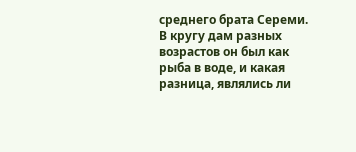среднего брата Сереми. В кругу дам разных возрастов он был как рыба в воде, и какая разница, являлись ли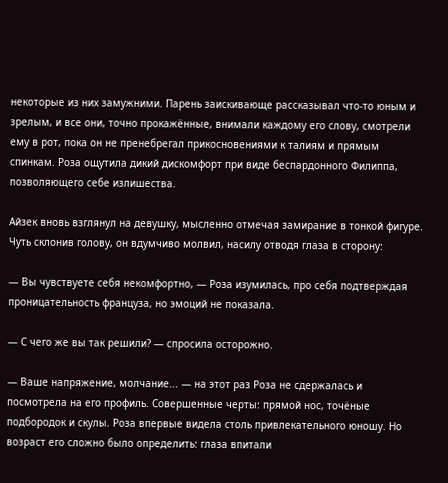некоторые из них замужними. Парень заискивающе рассказывал что-то юным и зрелым, и все они, точно прокажённые, внимали каждому его слову, смотрели ему в рот, пока он не пренебрегал прикосновениями к талиям и прямым спинкам. Роза ощутила дикий дискомфорт при виде беспардонного Филиппа, позволяющего себе излишества.

Айзек вновь взглянул на девушку, мысленно отмечая замирание в тонкой фигуре. Чуть склонив голову, он вдумчиво молвил, насилу отводя глаза в сторону:

— Вы чувствуете себя некомфортно, — Роза изумилась, про себя подтверждая проницательность француза, но эмоций не показала.

— С чего же вы так решили? — спросила осторожно.

— Ваше напряжение, молчание... — на этот раз Роза не сдержалась и посмотрела на его профиль. Совершенные черты: прямой нос, точёные подбородок и скулы. Роза впервые видела столь привлекательного юношу. Но возраст его сложно было определить: глаза впитали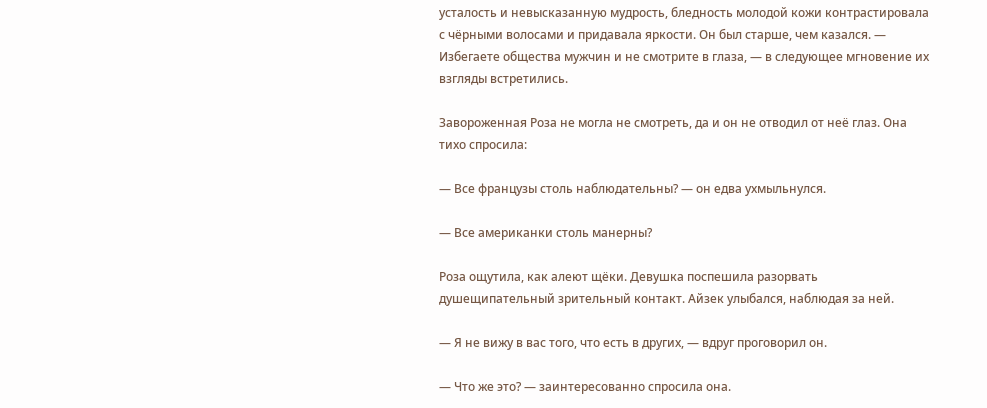усталость и невысказанную мудрость, бледность молодой кожи контрастировала с чёрными волосами и придавала яркости. Он был старше, чем казался. — Избегаете общества мужчин и не смотрите в глаза, — в следующее мгновение их взгляды встретились.

Завороженная Роза не могла не смотреть, да и он не отводил от неё глаз. Она тихо спросила:

— Все французы столь наблюдательны? — он едва ухмыльнулся.

— Все американки столь манерны?

Роза ощутила, как алеют щёки. Девушка поспешила разорвать душещипательный зрительный контакт. Айзек улыбался, наблюдая за ней.

— Я не вижу в вас того, что есть в других, — вдруг проговорил он.

— Что же это? — заинтересованно спросила она.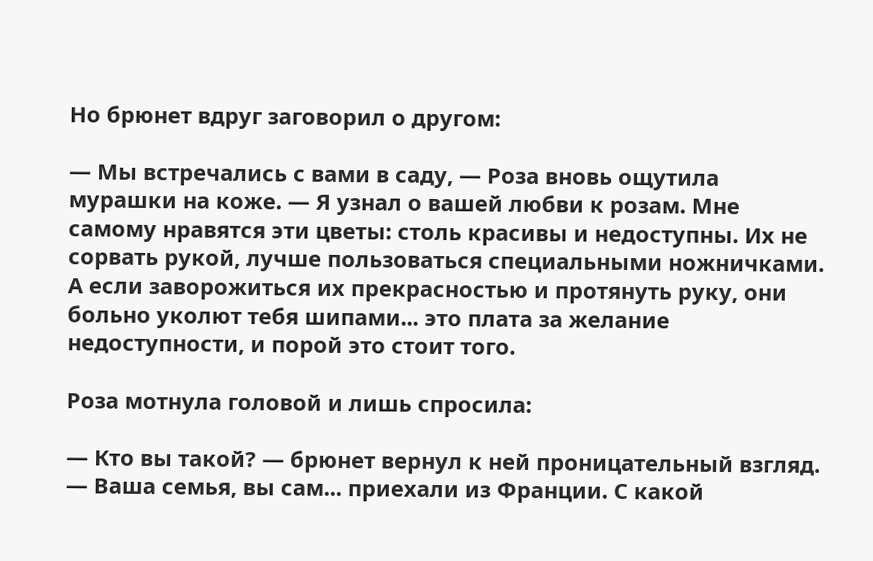Но брюнет вдруг заговорил о другом:

— Мы встречались с вами в саду, — Роза вновь ощутила мурашки на коже. — Я узнал о вашей любви к розам. Мне самому нравятся эти цветы: столь красивы и недоступны. Их не сорвать рукой, лучше пользоваться специальными ножничками. А если заворожиться их прекрасностью и протянуть руку, они больно уколют тебя шипами... это плата за желание недоступности, и порой это стоит того.

Роза мотнула головой и лишь спросила:

— Кто вы такой? — брюнет вернул к ней проницательный взгляд. — Ваша семья, вы сам... приехали из Франции. С какой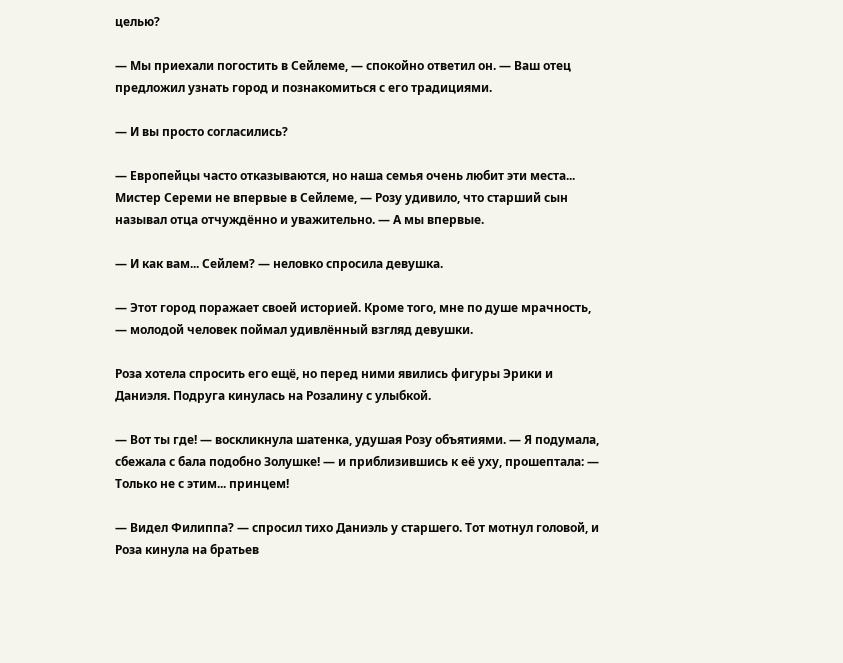целью?

— Мы приехали погостить в Сейлеме, — спокойно ответил он. — Ваш отец предложил узнать город и познакомиться с его традициями.

— И вы просто согласились?

— Европейцы часто отказываются, но наша семья очень любит эти места... Мистер Сереми не впервые в Сейлеме, — Розу удивило, что старший сын называл отца отчуждённо и уважительно. — А мы впервые.

— И как вам... Сейлем? — неловко спросила девушка.

— Этот город поражает своей историей. Кроме того, мне по душе мрачность, — молодой человек поймал удивлённый взгляд девушки.

Роза хотела спросить его ещё, но перед ними явились фигуры Эрики и Даниэля. Подруга кинулась на Розалину с улыбкой.

— Вот ты где! — воскликнула шатенка, удушая Розу объятиями. — Я подумала, сбежала с бала подобно Золушке! — и приблизившись к её уху, прошептала: — Только не с этим... принцем!

— Видел Филиппа? — спросил тихо Даниэль у старшего. Тот мотнул головой, и Роза кинула на братьев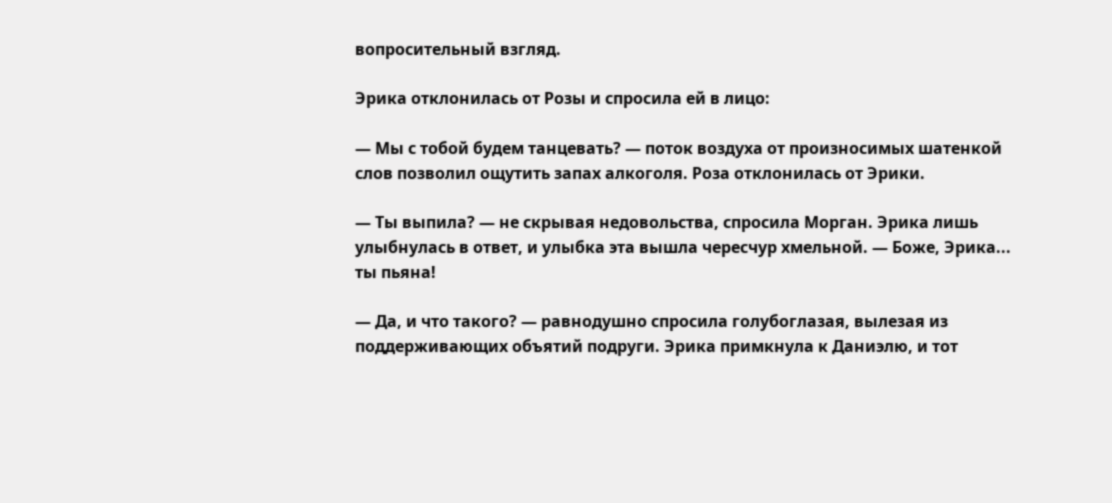вопросительный взгляд.

Эрика отклонилась от Розы и спросила ей в лицо:

— Мы с тобой будем танцевать? — поток воздуха от произносимых шатенкой слов позволил ощутить запах алкоголя. Роза отклонилась от Эрики.

— Ты выпила? — не скрывая недовольства, спросила Морган. Эрика лишь улыбнулась в ответ, и улыбка эта вышла чересчур хмельной. — Боже, Эрика... ты пьяна!

— Да, и что такого? — равнодушно спросила голубоглазая, вылезая из поддерживающих объятий подруги. Эрика примкнула к Даниэлю, и тот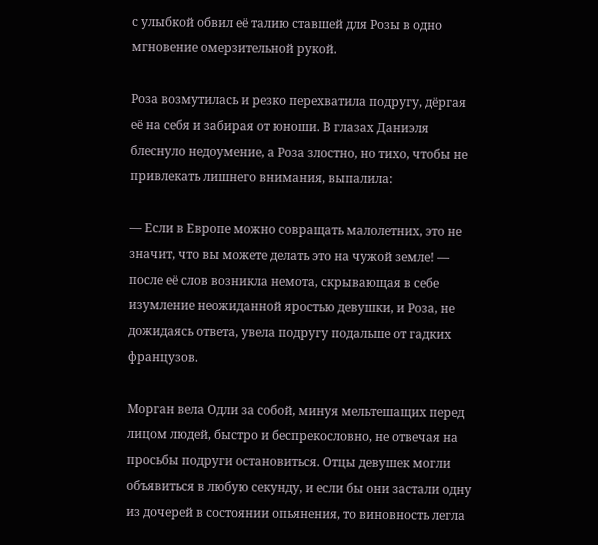с улыбкой обвил её талию ставшей для Розы в одно мгновение омерзительной рукой.

Роза возмутилась и резко перехватила подругу, дёргая её на себя и забирая от юноши. В глазах Даниэля блеснуло недоумение, а Роза злостно, но тихо, чтобы не привлекать лишнего внимания, выпалила:

— Если в Европе можно совращать малолетних, это не значит, что вы можете делать это на чужой земле! — после её слов возникла немота, скрывающая в себе изумление неожиданной яростью девушки, и Роза, не дожидаясь ответа, увела подругу подальше от гадких французов.

Морган вела Одли за собой, минуя мельтешащих перед лицом людей, быстро и беспрекословно, не отвечая на просьбы подруги остановиться. Отцы девушек могли объявиться в любую секунду, и если бы они застали одну из дочерей в состоянии опьянения, то виновность легла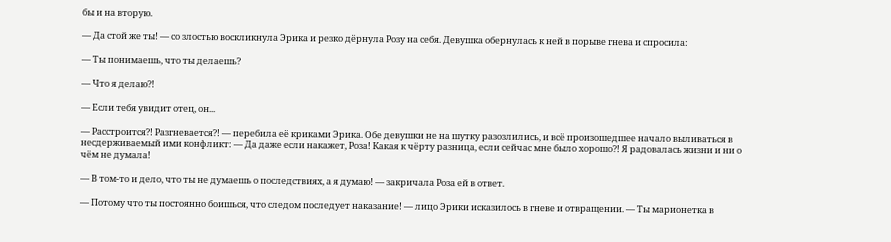бы и на вторую.

— Да стой же ты! — со злостью воскликнула Эрика и резко дёрнула Розу на себя. Девушка обернулась к ней в порыве гнева и спросила:

— Ты понимаешь, что ты делаешь?

— Что я делаю?!

— Если тебя увидит отец, он...

— Расстроится?! Разгневается?! — перебила её криками Эрика. Обе девушки не на шутку разозлились, и всё произошедшее начало выливаться в несдерживаемый ими конфликт: — Да даже если накажет, Роза! Какая к чёрту разница, если сейчас мне было хорошо?! Я радовалась жизни и ни о чём не думала!

— В том-то и дело, что ты не думаешь о последствиях, а я думаю! — закричала Роза ей в ответ.

— Потому что ты постоянно боишься, что следом последует наказание! — лицо Эрики исказилось в гневе и отвращении. — Ты марионетка в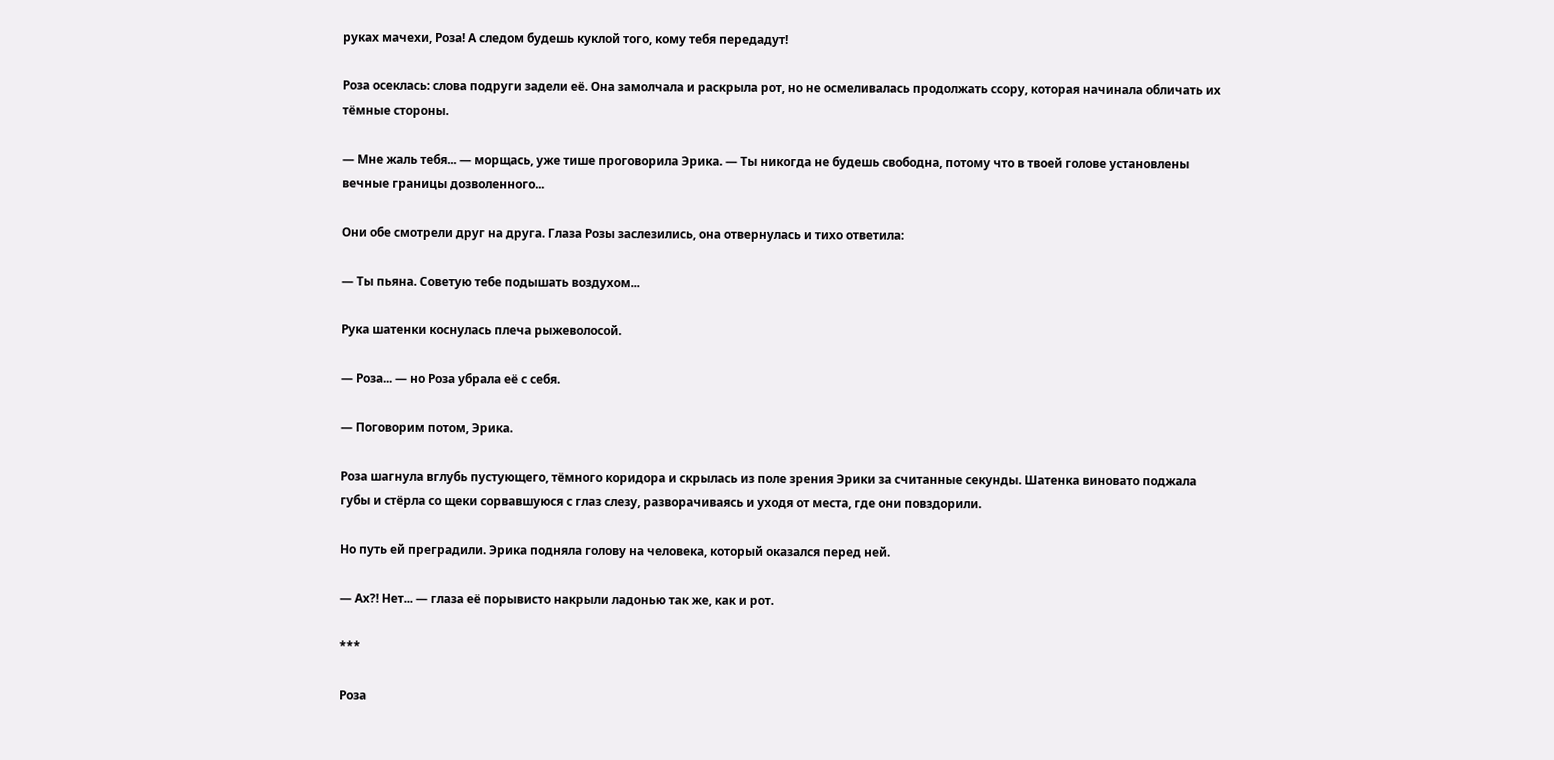руках мачехи, Роза! А следом будешь куклой того, кому тебя передадут!

Роза осеклась: слова подруги задели её. Она замолчала и раскрыла рот, но не осмеливалась продолжать ссору, которая начинала обличать их тёмные стороны.

— Мне жаль тебя... — морщась, уже тише проговорила Эрика. — Ты никогда не будешь свободна, потому что в твоей голове установлены вечные границы дозволенного...

Они обе смотрели друг на друга. Глаза Розы заслезились, она отвернулась и тихо ответила:

— Ты пьяна. Советую тебе подышать воздухом...

Рука шатенки коснулась плеча рыжеволосой.

— Роза... — но Роза убрала её с себя.

— Поговорим потом, Эрика.

Роза шагнула вглубь пустующего, тёмного коридора и скрылась из поле зрения Эрики за считанные секунды. Шатенка виновато поджала губы и стёрла со щеки сорвавшуюся с глаз слезу, разворачиваясь и уходя от места, где они повздорили.

Но путь ей преградили. Эрика подняла голову на человека, который оказался перед ней.

— Ах?! Нет... — глаза её порывисто накрыли ладонью так же, как и рот.

***

Роза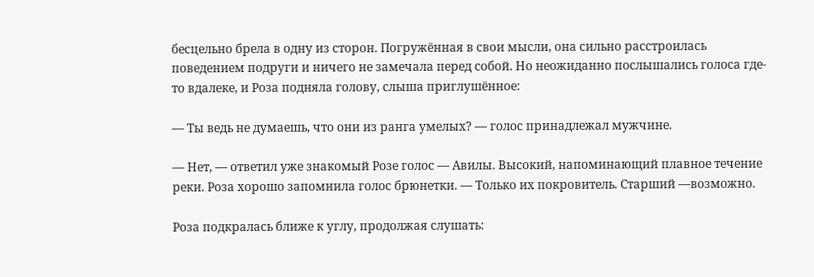бесцельно брела в одну из сторон. Погружённая в свои мысли, она сильно расстроилась поведением подруги и ничего не замечала перед собой. Но неожиданно послышались голоса где-то вдалеке, и Роза подняла голову, слыша приглушённое:

— Ты ведь не думаешь, что они из ранга умелых? — голос принадлежал мужчине.

— Нет, — ответил уже знакомый Розе голос — Авилы. Высокий, напоминающий плавное течение реки. Роза хорошо запомнила голос брюнетки. — Только их покровитель. Старший —возможно.

Роза подкралась ближе к углу, продолжая слушать: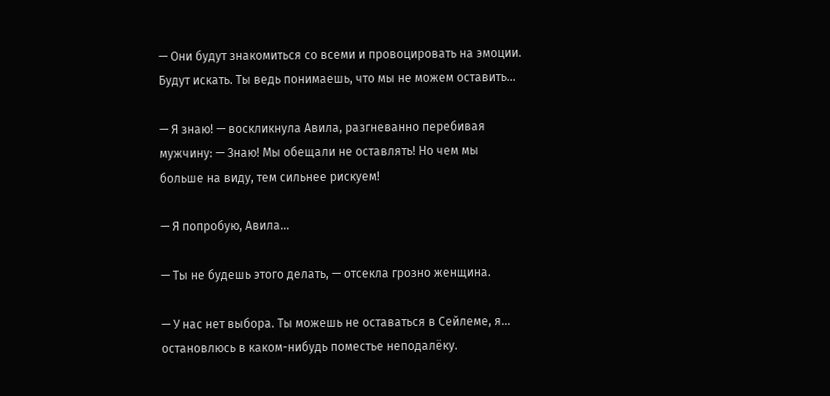— Они будут знакомиться со всеми и провоцировать на эмоции. Будут искать. Ты ведь понимаешь, что мы не можем оставить...

— Я знаю! — воскликнула Авила, разгневанно перебивая мужчину: — Знаю! Мы обещали не оставлять! Но чем мы больше на виду, тем сильнее рискуем!

— Я попробую, Авила...

— Ты не будешь этого делать, — отсекла грозно женщина.

— У нас нет выбора. Ты можешь не оставаться в Сейлеме, я... остановлюсь в каком-нибудь поместье неподалёку.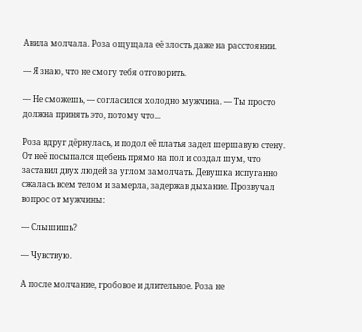Авила молчала. Роза ощущала её злость даже на расстоянии.

— Я знаю, что не смогу тебя отговорить.

— Не сможешь, — согласился холодно мужчина. — Ты просто должна принять это, потому что...

Роза вдруг дёрнулась, и подол её платья задел шершавую стену. От неё посыпался щебень прямо на пол и создал шум, что заставил двух людей за углом замолчать. Девушка испуганно сжалась всем телом и замерла, задержав дыхание. Прозвучал вопрос от мужчины:

— Слышишь?

— Чувствую.

А после молчание, гробовое и длительное. Роза не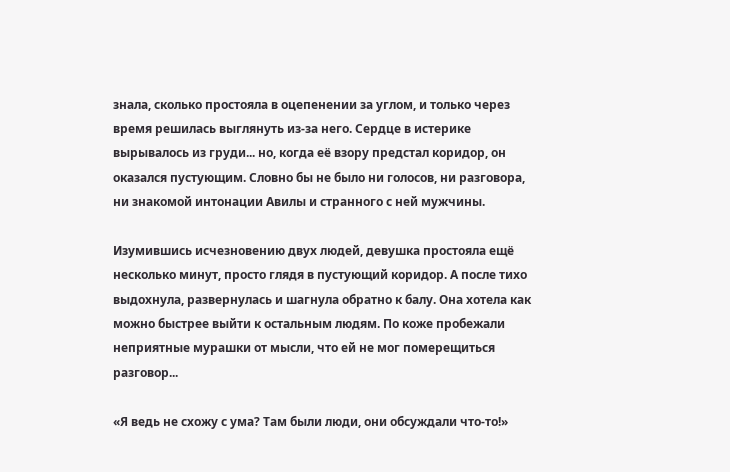знала, сколько простояла в оцепенении за углом, и только через время решилась выглянуть из-за него. Сердце в истерике вырывалось из груди... но, когда её взору предстал коридор, он оказался пустующим. Словно бы не было ни голосов, ни разговора, ни знакомой интонации Авилы и странного с ней мужчины.

Изумившись исчезновению двух людей, девушка простояла ещё несколько минут, просто глядя в пустующий коридор. А после тихо выдохнула, развернулась и шагнула обратно к балу. Она хотела как можно быстрее выйти к остальным людям. По коже пробежали неприятные мурашки от мысли, что ей не мог померещиться разговор...

«Я ведь не схожу с ума? Там были люди, они обсуждали что-то!»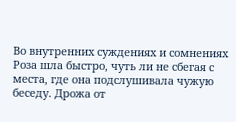Во внутренних суждениях и сомнениях Роза шла быстро, чуть ли не сбегая с места, где она подслушивала чужую беседу. Дрожа от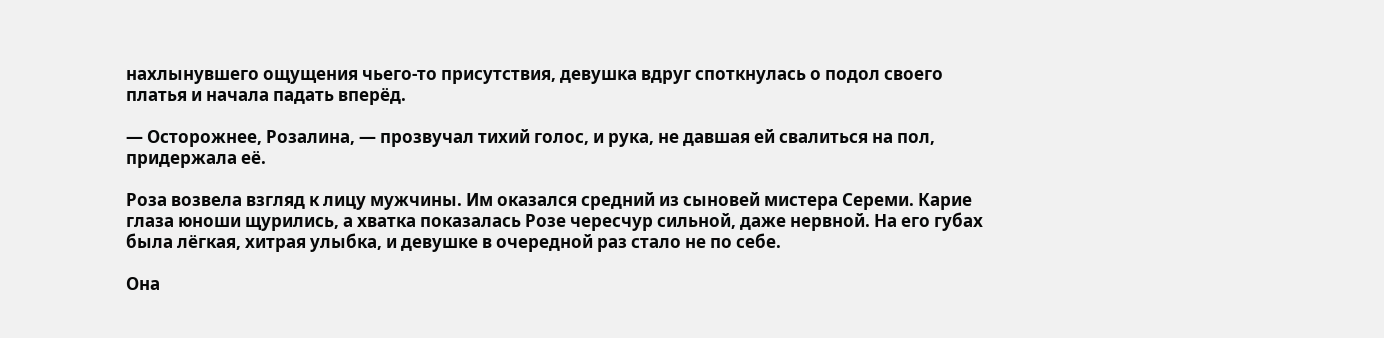нахлынувшего ощущения чьего-то присутствия, девушка вдруг споткнулась о подол своего платья и начала падать вперёд.

— Осторожнее, Розалина, — прозвучал тихий голос, и рука, не давшая ей свалиться на пол, придержала её.

Роза возвела взгляд к лицу мужчины. Им оказался средний из сыновей мистера Сереми. Карие глаза юноши щурились, а хватка показалась Розе чересчур сильной, даже нервной. На его губах была лёгкая, хитрая улыбка, и девушке в очередной раз стало не по себе.

Она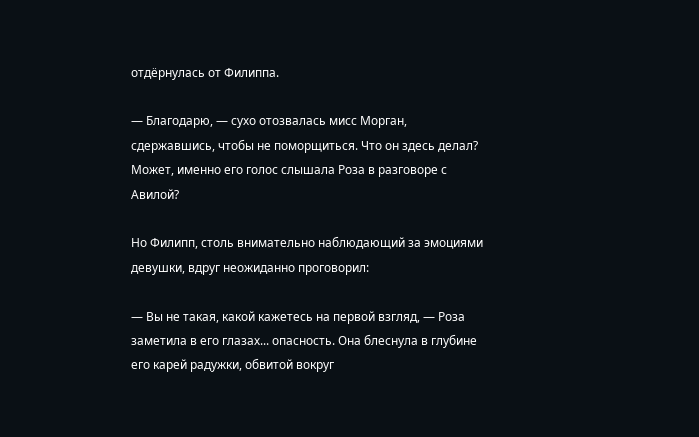отдёрнулась от Филиппа.

— Благодарю, — сухо отозвалась мисс Морган, сдержавшись, чтобы не поморщиться. Что он здесь делал? Может, именно его голос слышала Роза в разговоре с Авилой?

Но Филипп, столь внимательно наблюдающий за эмоциями девушки, вдруг неожиданно проговорил:

— Вы не такая, какой кажетесь на первой взгляд, — Роза заметила в его глазах... опасность. Она блеснула в глубине его карей радужки, обвитой вокруг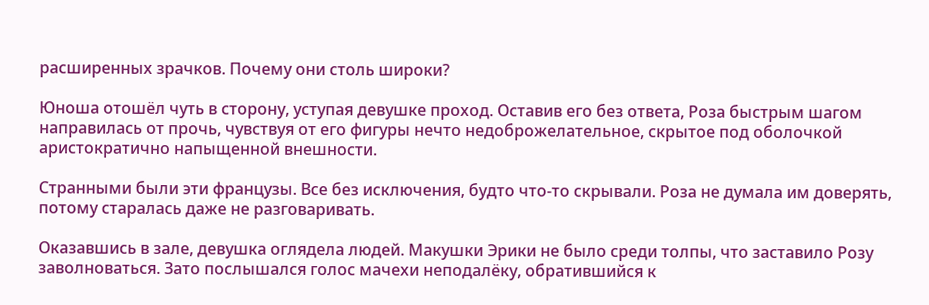расширенных зрачков. Почему они столь широки?

Юноша отошёл чуть в сторону, уступая девушке проход. Оставив его без ответа, Роза быстрым шагом направилась от прочь, чувствуя от его фигуры нечто недоброжелательное, скрытое под оболочкой аристократично напыщенной внешности.

Странными были эти французы. Все без исключения, будто что-то скрывали. Роза не думала им доверять, потому старалась даже не разговаривать.

Оказавшись в зале, девушка оглядела людей. Макушки Эрики не было среди толпы, что заставило Розу заволноваться. Зато послышался голос мачехи неподалёку, обратившийся к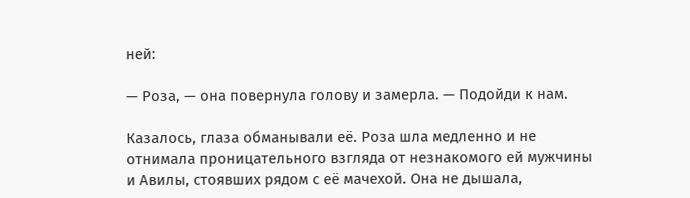ней:

— Роза, — она повернула голову и замерла. — Подойди к нам.

Казалось, глаза обманывали её. Роза шла медленно и не отнимала проницательного взгляда от незнакомого ей мужчины и Авилы, стоявших рядом с её мачехой. Она не дышала,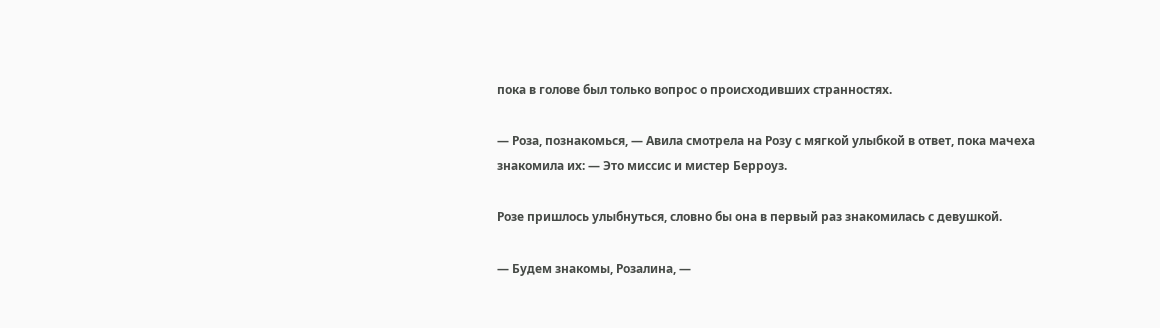пока в голове был только вопрос о происходивших странностях.

— Роза, познакомься, — Авила смотрела на Розу с мягкой улыбкой в ответ, пока мачеха знакомила их: — Это миссис и мистер Берроуз.

Розе пришлось улыбнуться, словно бы она в первый раз знакомилась с девушкой.

— Будем знакомы, Розалина, —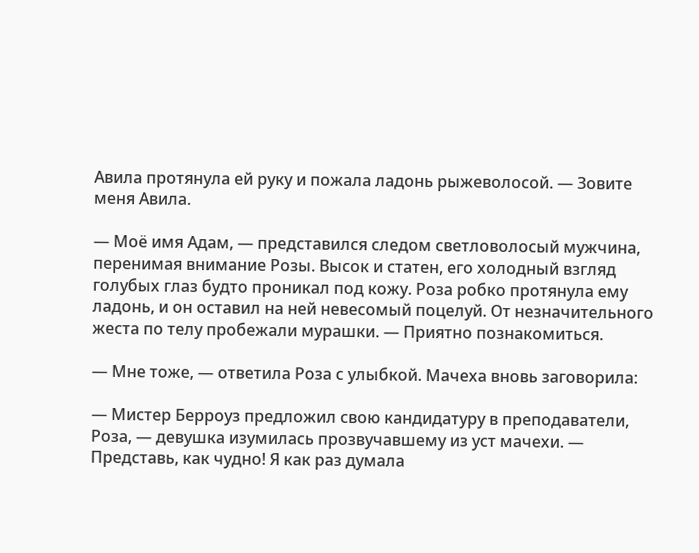Авила протянула ей руку и пожала ладонь рыжеволосой. — Зовите меня Авила.

— Моё имя Адам, — представился следом светловолосый мужчина, перенимая внимание Розы. Высок и статен, его холодный взгляд голубых глаз будто проникал под кожу. Роза робко протянула ему ладонь, и он оставил на ней невесомый поцелуй. От незначительного жеста по телу пробежали мурашки. — Приятно познакомиться.

— Мне тоже, — ответила Роза с улыбкой. Мачеха вновь заговорила:

— Мистер Берроуз предложил свою кандидатуру в преподаватели, Роза, — девушка изумилась прозвучавшему из уст мачехи. — Представь, как чудно! Я как раз думала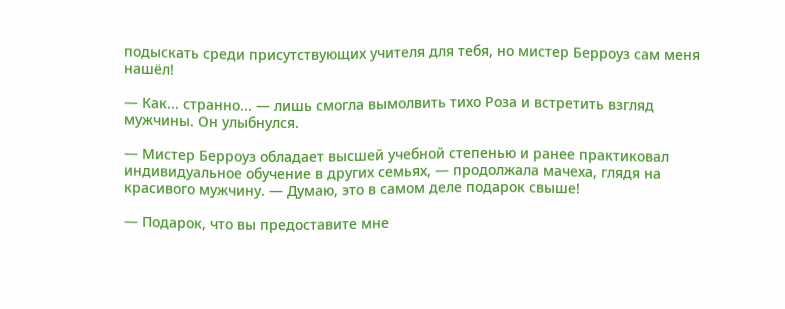подыскать среди присутствующих учителя для тебя, но мистер Берроуз сам меня нашёл!

— Как... странно... — лишь смогла вымолвить тихо Роза и встретить взгляд мужчины. Он улыбнулся.

— Мистер Берроуз обладает высшей учебной степенью и ранее практиковал индивидуальное обучение в других семьях, — продолжала мачеха, глядя на красивого мужчину. — Думаю, это в самом деле подарок свыше!

— Подарок, что вы предоставите мне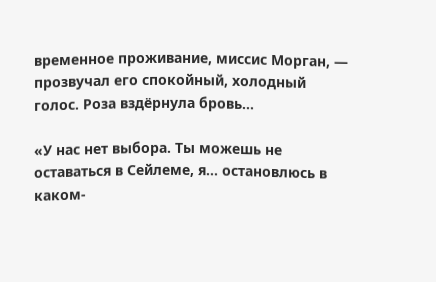временное проживание, миссис Морган, — прозвучал его спокойный, холодный голос. Роза вздёрнула бровь...

«У нас нет выбора. Ты можешь не оставаться в Сейлеме, я... остановлюсь в каком-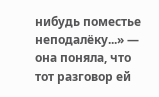нибудь поместье неподалёку...» — она поняла, что тот разговор ей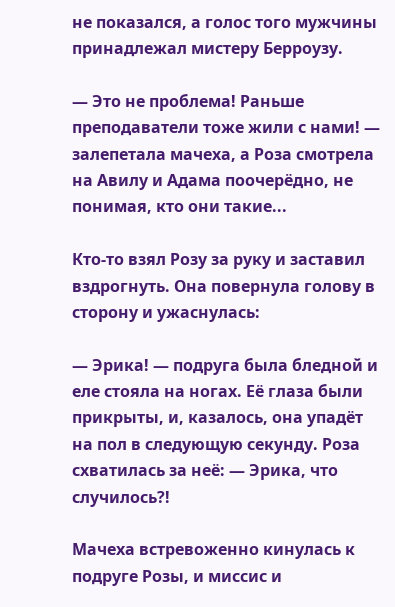не показался, а голос того мужчины принадлежал мистеру Берроузу.

— Это не проблема! Раньше преподаватели тоже жили с нами! — залепетала мачеха, а Роза смотрела на Авилу и Адама поочерёдно, не понимая, кто они такие...

Кто-то взял Розу за руку и заставил вздрогнуть. Она повернула голову в сторону и ужаснулась:

— Эрика! — подруга была бледной и еле стояла на ногах. Её глаза были прикрыты, и, казалось, она упадёт на пол в следующую секунду. Роза схватилась за неё: — Эрика, что случилось?!

Мачеха встревоженно кинулась к подруге Розы, и миссис и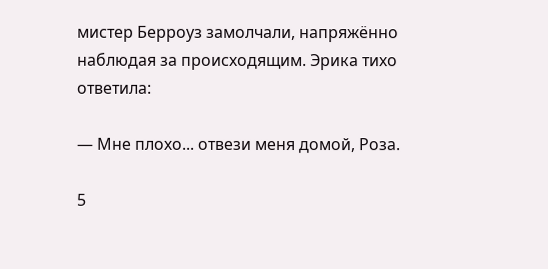мистер Берроуз замолчали, напряжённо наблюдая за происходящим. Эрика тихо ответила:

— Мне плохо... отвези меня домой, Роза.

5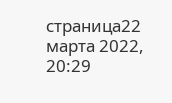страница22 марта 2022, 20:29